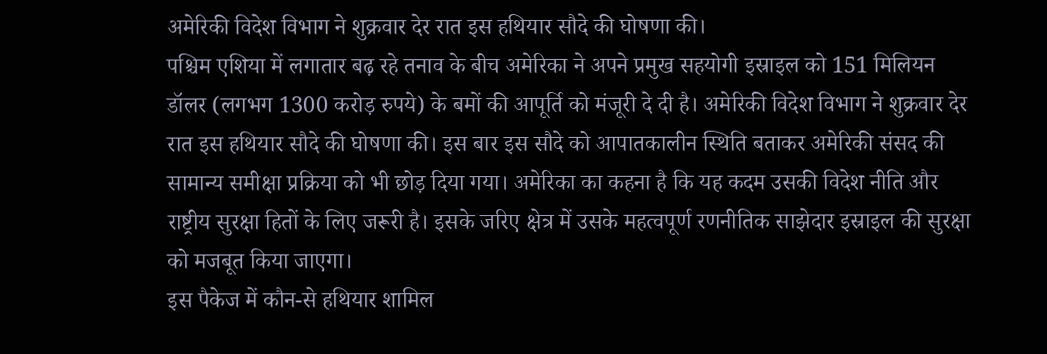अमेरिकी विदेश विभाग ने शुक्रवार देर रात इस हथियार सौदे की घोषणा की।
पश्चिम एशिया में लगातार बढ़ रहे तनाव के बीच अमेरिका ने अपने प्रमुख सहयोगी इस्राइल को 151 मिलियन डॉलर (लगभग 1300 करोड़ रुपये) के बमों की आपूर्ति को मंजूरी दे दी है। अमेरिकी विदेश विभाग ने शुक्रवार देर रात इस हथियार सौदे की घोषणा की। इस बार इस सौदे को आपातकालीन स्थिति बताकर अमेरिकी संसद की सामान्य समीक्षा प्रक्रिया को भी छोड़ दिया गया। अमेरिका का कहना है कि यह कदम उसकी विदेश नीति और राष्ट्रीय सुरक्षा हितों के लिए जरूरी है। इसके जरिए क्षेत्र में उसके महत्वपूर्ण रणनीतिक साझेदार इस्राइल की सुरक्षा को मजबूत किया जाएगा।
इस पैकेज में कौन-से हथियार शामिल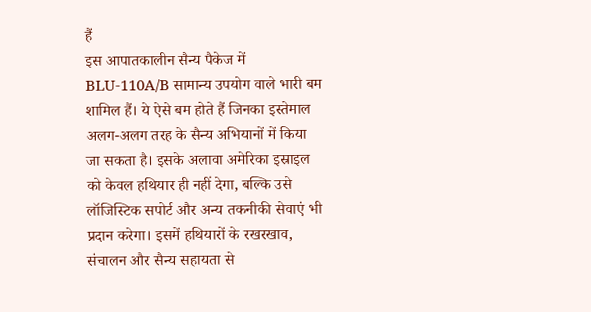हैं
इस आपातकालीन सैन्य पैकेज में BLU-110A/B सामान्य उपयोग वाले भारी बम शामिल हैं। ये ऐसे बम होते हैं जिनका इस्तेमाल अलग-अलग तरह के सैन्य अभियानों में किया जा सकता है। इसके अलावा अमेरिका इस्राइल को केवल हथियार ही नहीं देगा, बल्कि उसे लॉजिस्टिक सपोर्ट और अन्य तकनीकी सेवाएं भी प्रदान करेगा। इसमें हथियारों के रखरखाव, संचालन और सैन्य सहायता से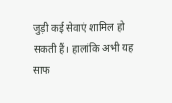जुड़ी कई सेवाएं शामिल हो सकती हैं। हालांकि अभी यह साफ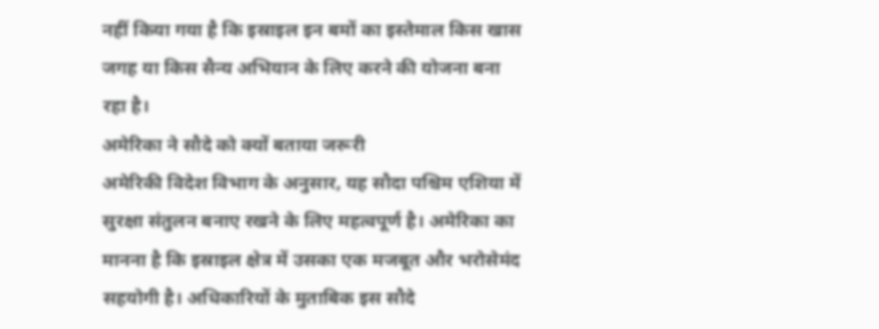नहीं किया गया है कि इस्राइल इन बमों का इस्तेमाल किस खास जगह या किस सैन्य अभियान के लिए करने की योजना बना रहा है।
अमेरिका ने सौदे को क्यों बताया जरूरी
अमेरिकी विदेश विभाग के अनुसार, यह सौदा पश्चिम एशिया में सुरक्षा संतुलन बनाए रखने के लिए महत्वपूर्ण है। अमेरिका का मानना है कि इस्राइल क्षेत्र में उसका एक मजबूत और भरोसेमंद सहयोगी है। अधिकारियों के मुताबिक इस सौदे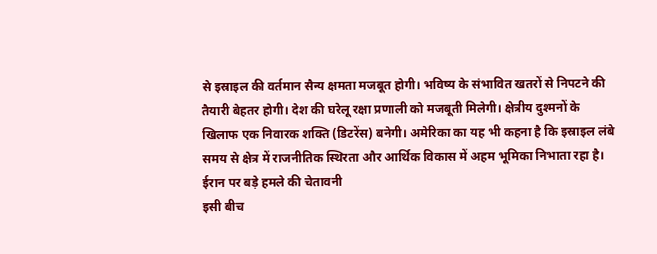से इस्राइल की वर्तमान सैन्य क्षमता मजबूत होगी। भविष्य के संभावित खतरों से निपटने की तैयारी बेहतर होगी। देश की घरेलू रक्षा प्रणाली को मजबूती मिलेगी। क्षेत्रीय दुश्मनों के खिलाफ एक निवारक शक्ति (डिटरेंस) बनेगी। अमेरिका का यह भी कहना है कि इस्राइल लंबे समय से क्षेत्र में राजनीतिक स्थिरता और आर्थिक विकास में अहम भूमिका निभाता रहा है।
ईरान पर बड़े हमले की चेतावनी
इसी बीच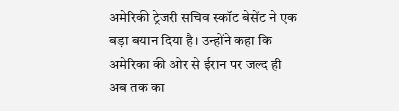अमेरिकी ट्रेजरी सचिव स्कॉट बेसेंट ने एक बड़ा बयान दिया है। उन्होंने कहा कि अमेरिका की ओर से ईरान पर जल्द ही अब तक का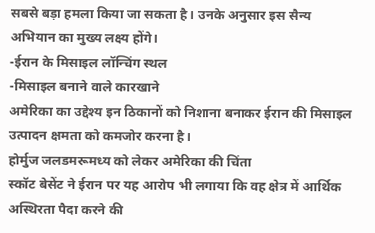सबसे बड़ा हमला किया जा सकता है। उनके अनुसार इस सैन्य अभियान का मुख्य लक्ष्य होंगे।
-ईरान के मिसाइल लॉन्चिंग स्थल
-मिसाइल बनाने वाले कारखाने
अमेरिका का उद्देश्य इन ठिकानों को निशाना बनाकर ईरान की मिसाइल उत्पादन क्षमता को कमजोर करना है।
होर्मुज जलडमरूमध्य को लेकर अमेरिका की चिंता
स्कॉट बेसेंट ने ईरान पर यह आरोप भी लगाया कि वह क्षेत्र में आर्थिक अस्थिरता पैदा करने की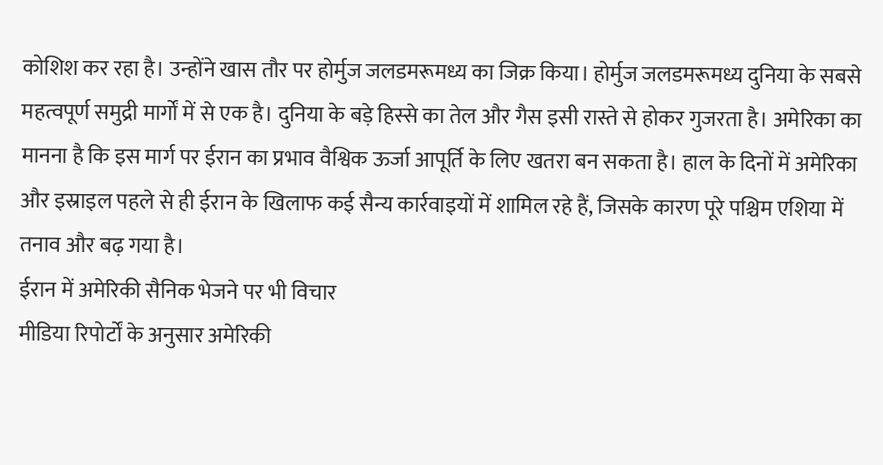कोशिश कर रहा है। उन्होंने खास तौर पर होर्मुज जलडमरूमध्य का जिक्र किया। होर्मुज जलडमरूमध्य दुनिया के सबसे महत्वपूर्ण समुद्री मार्गों में से एक है। दुनिया के बड़े हिस्से का तेल और गैस इसी रास्ते से होकर गुजरता है। अमेरिका का मानना है कि इस मार्ग पर ईरान का प्रभाव वैश्विक ऊर्जा आपूर्ति के लिए खतरा बन सकता है। हाल के दिनों में अमेरिका और इस्राइल पहले से ही ईरान के खिलाफ कई सैन्य कार्रवाइयों में शामिल रहे हैं, जिसके कारण पूरे पश्चिम एशिया में तनाव और बढ़ गया है।
ईरान में अमेरिकी सैनिक भेजने पर भी विचार
मीडिया रिपोर्टों के अनुसार अमेरिकी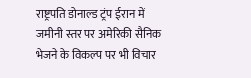राष्ट्रपति डोनाल्ड ट्रंप ईरान में जमीनी स्तर पर अमेरिकी सैनिक भेजने के विकल्प पर भी विचार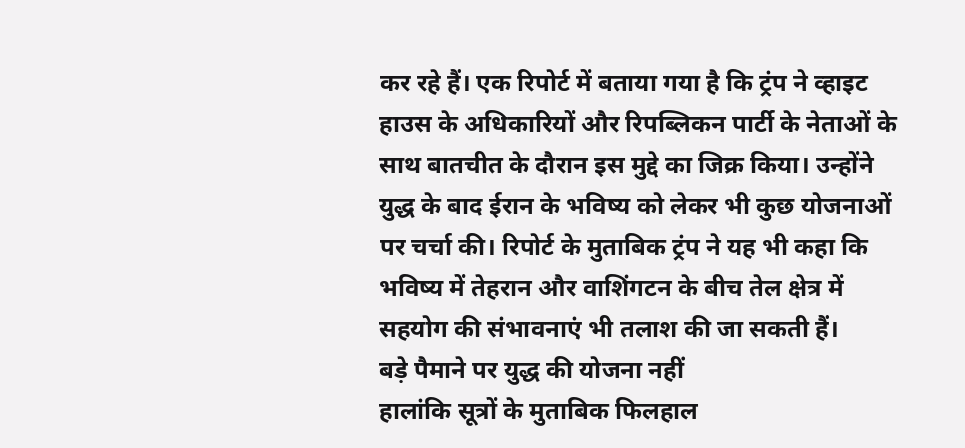कर रहे हैं। एक रिपोर्ट में बताया गया है कि ट्रंप ने व्हाइट हाउस के अधिकारियों और रिपब्लिकन पार्टी के नेताओं के साथ बातचीत के दौरान इस मुद्दे का जिक्र किया। उन्होंने युद्ध के बाद ईरान के भविष्य को लेकर भी कुछ योजनाओं पर चर्चा की। रिपोर्ट के मुताबिक ट्रंप ने यह भी कहा कि भविष्य में तेहरान और वाशिंगटन के बीच तेल क्षेत्र में सहयोग की संभावनाएं भी तलाश की जा सकती हैं।
बड़े पैमाने पर युद्ध की योजना नहीं
हालांकि सूत्रों के मुताबिक फिलहाल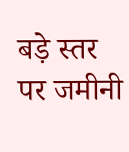बड़े स्तर पर जमीनी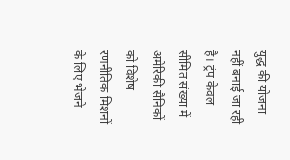युद्ध की योजना नहीं बनाई जा रही है। ट्रंप केवल सीमित संख्या में अमेरिकी सैनिकों को विशेष रणनीतिक मिशनों के लिए भेजने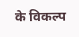के विकल्प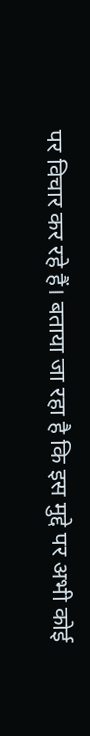पर विचार कर रहे हैं। बताया जा रहा है कि इस मुद्दे पर अभी कोई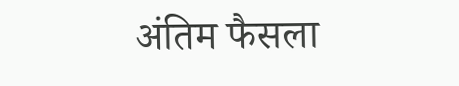अंतिम फैसला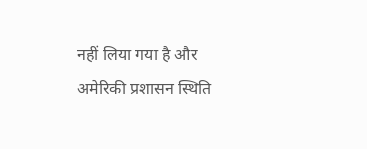नहीं लिया गया है और अमेरिकी प्रशासन स्थिति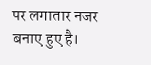पर लगातार नजर बनाए हुए है।